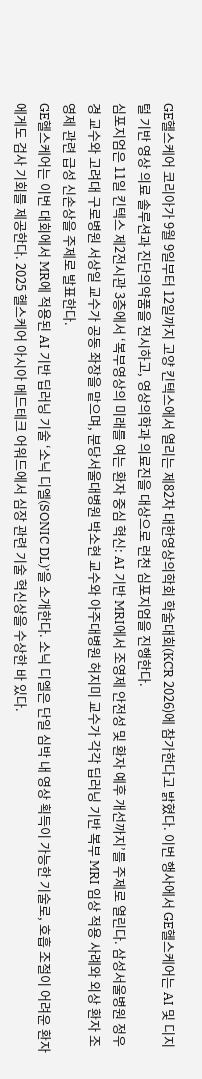GE헬스케어 코리아가 9월 9일부터 12일까지 고양 킨텍스에서 열리는 제82차 대한영상의학회 학술대회(KCR 2026)에 참가한다고 밝혔다. 이번 행사에서 GE헬스케어는 AI 및 디지털 기반 영상 의료 솔루션과 진단의약품을 전시하고, 영상의학과 의료진을 대상으로 런천 심포지엄을 진행한다.
심포지엄은 11일 킨텍스 제2전시관 3층에서 ‘복부영상의 미래를 여는 환자 중심 혁신: AI 기반 MRI에서 조영제 안전성 및 환자 예후 개선까지’를 주제로 열린다. 삼성서울병원 정우경 교수와 고려대 구로병원 서상일 교수가 공동 좌장을 맡으며, 분당서울대병원 박소현 교수와 아주대병원 허지미 교수가 각각 딥러닝 기반 복부 MRI 임상 적용 사례와 외상 환자 조영제 관련 급성 신손상을 주제로 발표한다.
GE헬스케어는 이번 대회에서 MR에 적용된 AI 기반 딥러닝 기술 ‘소닉 디엘(SONIC DL)’을 소개한다. 소닉 디엘은 단일 심박 내 영상 획득이 가능한 기술로, 호흡 조절이 어려운 환자에게도 검사 기회를 제공한다. 2025 헬스케어 아시아 메드테크 어워드에서 심장 관련 기술 혁신상을 수상한 바 있다.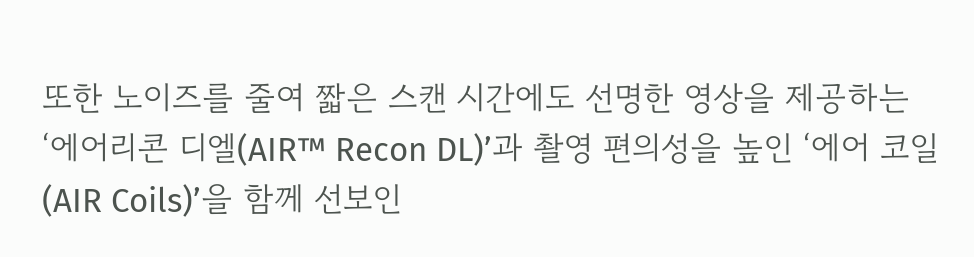또한 노이즈를 줄여 짧은 스캔 시간에도 선명한 영상을 제공하는 ‘에어리콘 디엘(AIR™ Recon DL)’과 촬영 편의성을 높인 ‘에어 코일(AIR Coils)’을 함께 선보인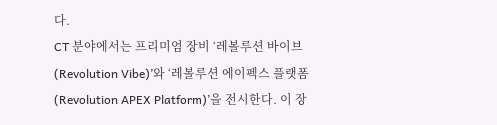다.
CT 분야에서는 프리미엄 장비 ‘레볼루션 바이브(Revolution Vibe)’와 ‘레볼루션 에이펙스 플랫폼(Revolution APEX Platform)’을 전시한다. 이 장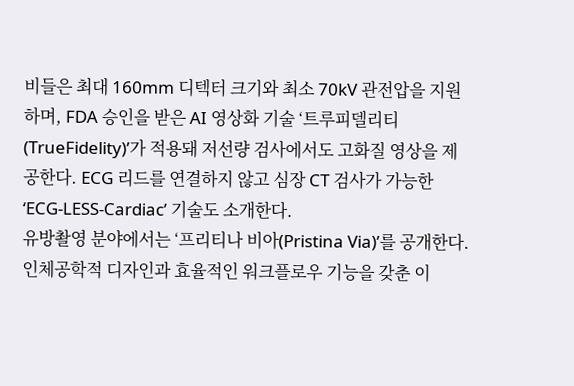비들은 최대 160mm 디텍터 크기와 최소 70kV 관전압을 지원하며, FDA 승인을 받은 AI 영상화 기술 ‘트루피델리티(TrueFidelity)’가 적용돼 저선량 검사에서도 고화질 영상을 제공한다. ECG 리드를 연결하지 않고 심장 CT 검사가 가능한 ‘ECG-LESS-Cardiac’ 기술도 소개한다.
유방촬영 분야에서는 ‘프리티나 비아(Pristina Via)’를 공개한다. 인체공학적 디자인과 효율적인 워크플로우 기능을 갖춘 이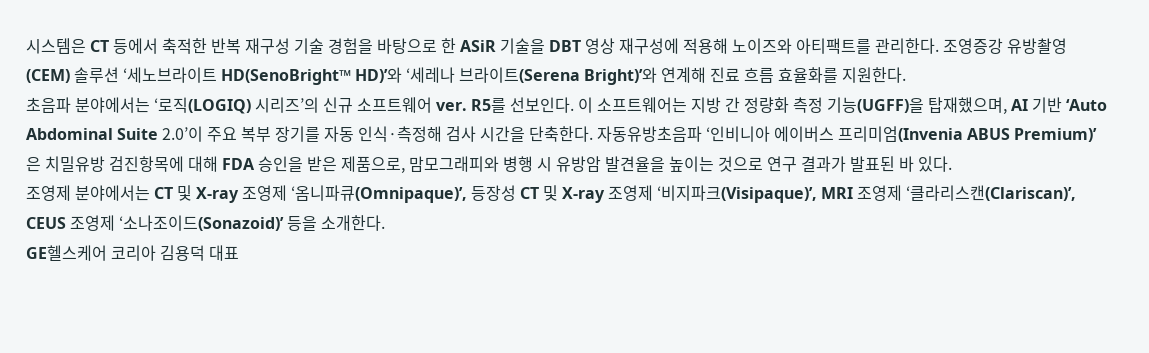시스템은 CT 등에서 축적한 반복 재구성 기술 경험을 바탕으로 한 ASiR 기술을 DBT 영상 재구성에 적용해 노이즈와 아티팩트를 관리한다. 조영증강 유방촬영(CEM) 솔루션 ‘세노브라이트 HD(SenoBright™ HD)’와 ‘세레나 브라이트(Serena Bright)’와 연계해 진료 흐름 효율화를 지원한다.
초음파 분야에서는 ‘로직(LOGIQ) 시리즈’의 신규 소프트웨어 ver. R5를 선보인다. 이 소프트웨어는 지방 간 정량화 측정 기능(UGFF)을 탑재했으며, AI 기반 ‘Auto Abdominal Suite 2.0’이 주요 복부 장기를 자동 인식·측정해 검사 시간을 단축한다. 자동유방초음파 ‘인비니아 에이버스 프리미엄(Invenia ABUS Premium)’은 치밀유방 검진항목에 대해 FDA 승인을 받은 제품으로, 맘모그래피와 병행 시 유방암 발견율을 높이는 것으로 연구 결과가 발표된 바 있다.
조영제 분야에서는 CT 및 X-ray 조영제 ‘옴니파큐(Omnipaque)’, 등장성 CT 및 X-ray 조영제 ‘비지파크(Visipaque)’, MRI 조영제 ‘클라리스캔(Clariscan)’, CEUS 조영제 ‘소나조이드(Sonazoid)’ 등을 소개한다.
GE헬스케어 코리아 김용덕 대표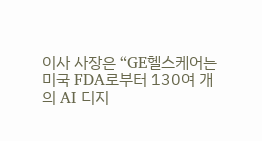이사 사장은 “GE헬스케어는 미국 FDA로부터 130여 개의 AI 디지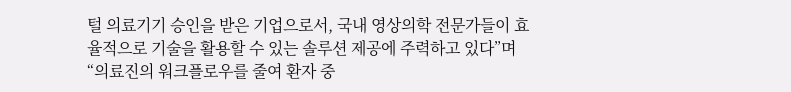털 의료기기 승인을 받은 기업으로서, 국내 영상의학 전문가들이 효율적으로 기술을 활용할 수 있는 솔루션 제공에 주력하고 있다”며 “의료진의 워크플로우를 줄여 환자 중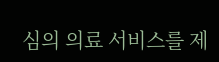심의 의료 서비스를 제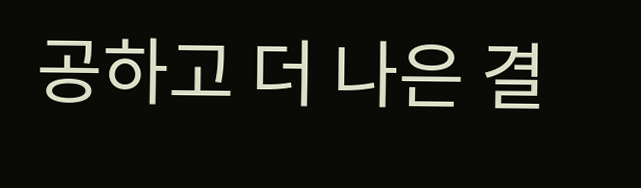공하고 더 나은 결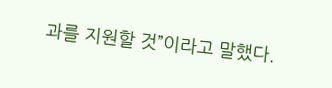과를 지원할 것”이라고 말했다.